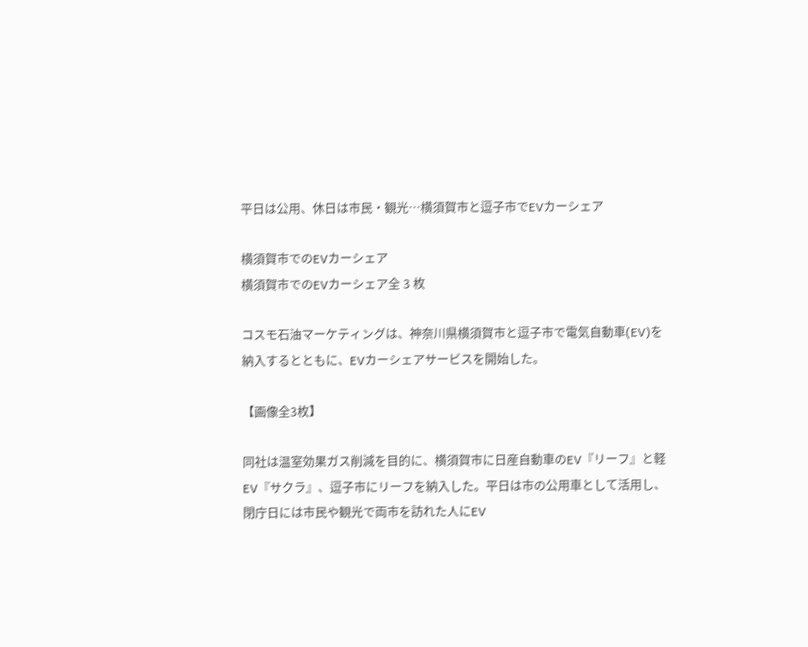平日は公用、休日は市民・観光…横須賀市と逗子市でEVカーシェア

横須賀市でのEVカーシェア
横須賀市でのEVカーシェア全 3 枚

コスモ石油マーケティングは、神奈川県横須賀市と逗子市で電気自動車(EV)を納入するとともに、EVカーシェアサービスを開始した。

【画像全3枚】

同社は温室効果ガス削減を目的に、横須賀市に日産自動車のEV『リーフ』と軽EV『サクラ』、逗子市にリーフを納入した。平日は市の公用車として活用し、閉庁日には市民や観光で両市を訪れた人にEV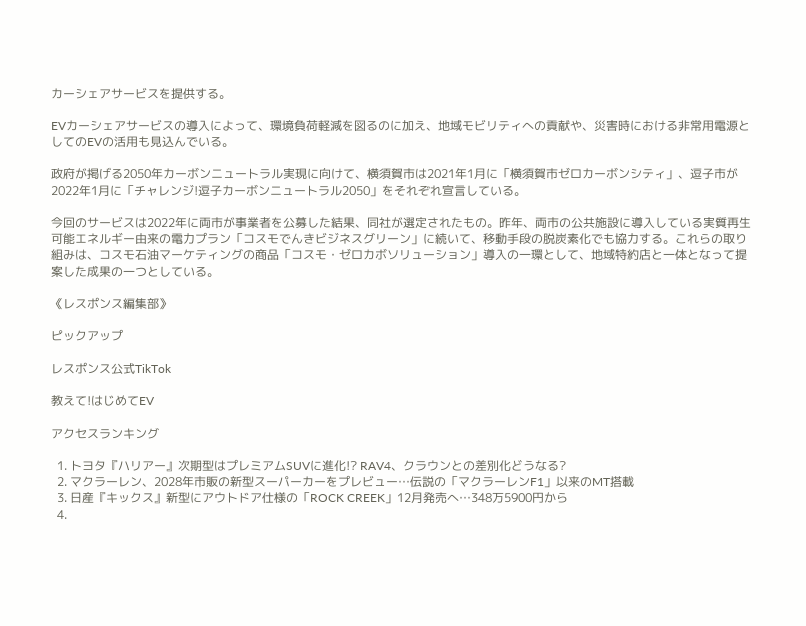カーシェアサービスを提供する。

EVカーシェアサービスの導入によって、環境負荷軽減を図るのに加え、地域モビリティへの貢献や、災害時における非常用電源としてのEVの活用も見込んでいる。

政府が掲げる2050年カーボンニュートラル実現に向けて、横須賀市は2021年1月に「横須賀市ゼロカーボンシティ」、逗子市が2022年1月に「チャレンジ!逗子カーボンニュートラル2050」をそれぞれ宣言している。

今回のサービスは2022年に両市が事業者を公募した結果、同社が選定されたもの。昨年、両市の公共施設に導入している実質再生可能エネルギー由来の電力プラン「コスモでんきビジネスグリーン」に続いて、移動手段の脱炭素化でも協力する。これらの取り組みは、コスモ石油マーケティングの商品「コスモ・ゼロカボソリューション」導入の一環として、地域特約店と一体となって提案した成果の一つとしている。

《レスポンス編集部》

ピックアップ

レスポンス公式TikTok

教えて!はじめてEV

アクセスランキング

  1. トヨタ『ハリアー』次期型はプレミアムSUVに進化!? RAV4、クラウンとの差別化どうなる?
  2. マクラーレン、2028年市販の新型スーパーカーをプレビュー…伝説の「マクラーレンF1」以来のMT搭載
  3. 日産『キックス』新型にアウトドア仕様の「ROCK CREEK」12月発売へ…348万5900円から
  4.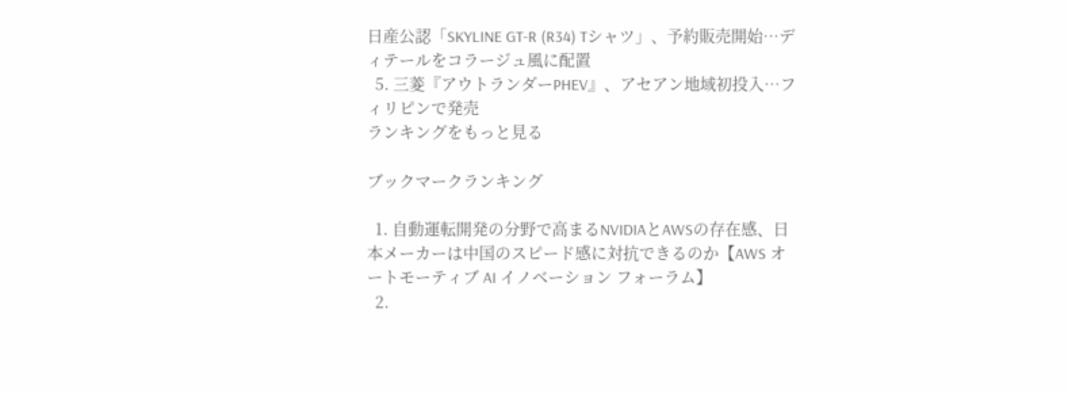日産公認「SKYLINE GT-R (R34) Tシャツ」、予約販売開始…ディテールをコラージュ風に配置
  5. 三菱『アウトランダーPHEV』、アセアン地域初投入…フィリピンで発売
ランキングをもっと見る

ブックマークランキング

  1. 自動運転開発の分野で高まるNVIDIAとAWSの存在感、日本メーカーは中国のスピード感に対抗できるのか【AWS オートモーティブ AI イノベーション フォーラム】
  2.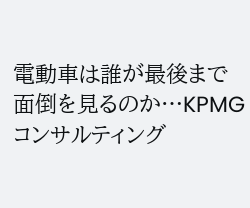電動車は誰が最後まで面倒を見るのか…KPMGコンサルティング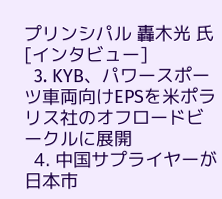プリンシパル 轟木光 氏[インタビュー]
  3. KYB、パワースポーツ車両向けEPSを米ポラリス社のオフロードビークルに展開
  4. 中国サプライヤーが日本市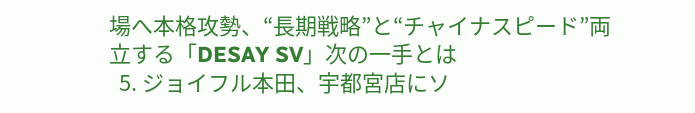場へ本格攻勢、“長期戦略”と“チャイナスピード”両立する「DESAY SV」次の一手とは
  5. ジョイフル本田、宇都宮店にソ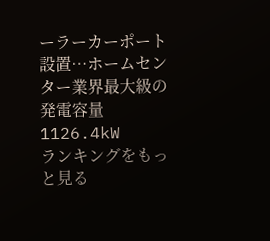ーラーカーポート設置…ホームセンター業界最大級の発電容量1126.4kW
ランキングをもっと見る